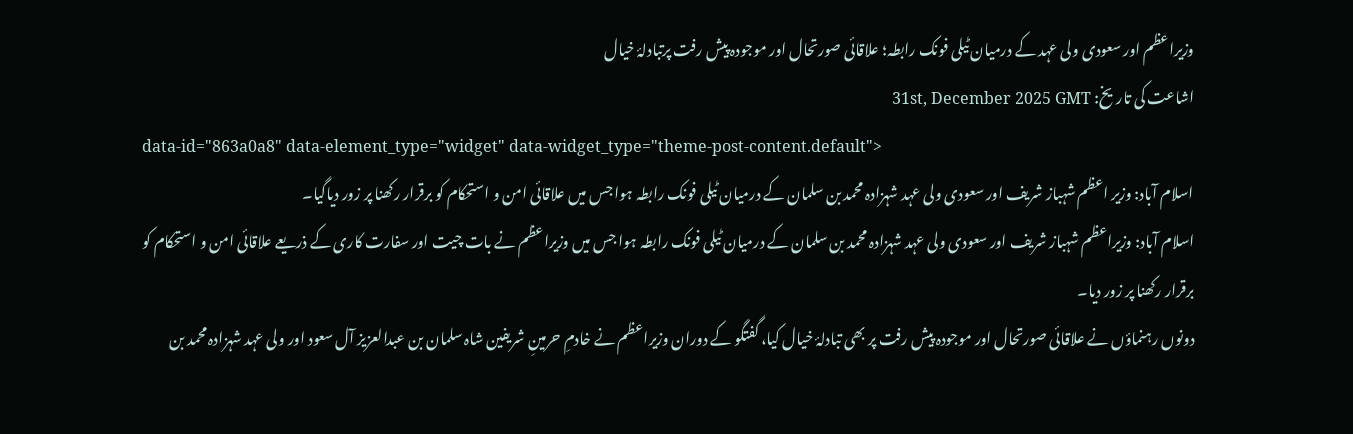وزیراعظم اور سعودی ولی عہد کے درمیان ٹیلی فونک رابطہ؛ علاقائی صورتحال اور موجودہ پیش رفت پرتبادلۂ خیال
اشاعت کی تاریخ: 31st, December 2025 GMT
data-id="863a0a8" data-element_type="widget" data-widget_type="theme-post-content.default">
اسلام آباد: وزیر اعظم شہباز شریف اور سعودی ولی عہد شہزادہ محمد بن سلمان کے درمیان ٹیلی فونک رابطہ ہوا جس میں علاقائی امن و استحکام کو برقرار رکھنا پر زور دیاگیا۔
اسلام آباد: وزیراعظم شہباز شریف اور سعودی ولی عہد شہزادہ محمد بن سلمان کے درمیان ٹیلی فونک رابطہ ہوا جس میں وزیراعظم نے بات چیت اور سفارت کاری کے ذریعے علاقائی امن و استحکام کو برقرار رکھنا پر زور دیا۔
دونوں رہنماؤں نے علاقائی صورتحال اور موجودہ پیش رفت پر بھی تبادلۂ خیال کیا، گفتگو کے دوران وزیراعظم نے خادمِ حرمینِ شریفین شاہ سلمان بن عبدالعزیز آل سعود اور ولی عہد شہزادہ محمد بن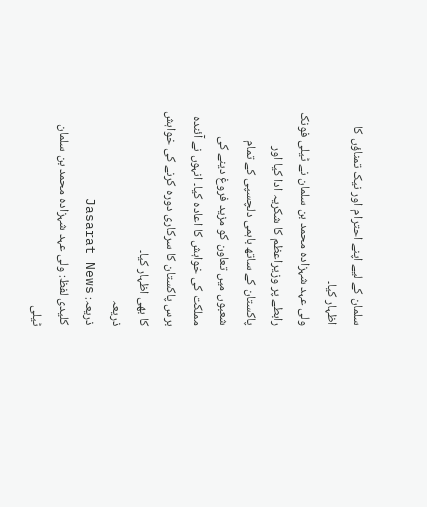سلمان کے لیے اپنے احترام اور نیک تمناؤں کا اظہار کیا۔
ولی عہد شہزادہ محمد بن سلمان نے ٹیلی فونک رابطے پر وزیراعظم کا شکریہ ادا کیا اور پاکستان کے ساتھ باہمی دلچسپی کے تمام شعبوں میں تعاون کو مزید فروغ دینے کی مملکت کی خواہش کا اعادہ کیا۔ انہوں نے آئندہ برس پاکستان کا سرکاری دورہ کرنے کی خواہش کا بھی اظہار کیا۔
ذریعہ
ذریعہ: Jasarat News
کلیدی لفظ: ولی عہد شہزادہ محمد بن سلمان ٹیلی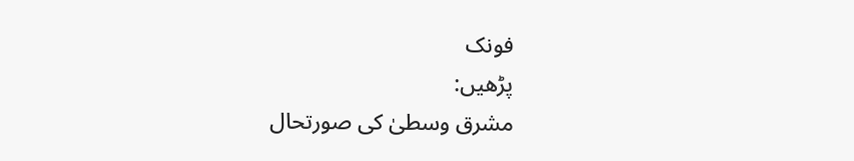فونک
پڑھیں:
مشرق وسطیٰ کی صورتحال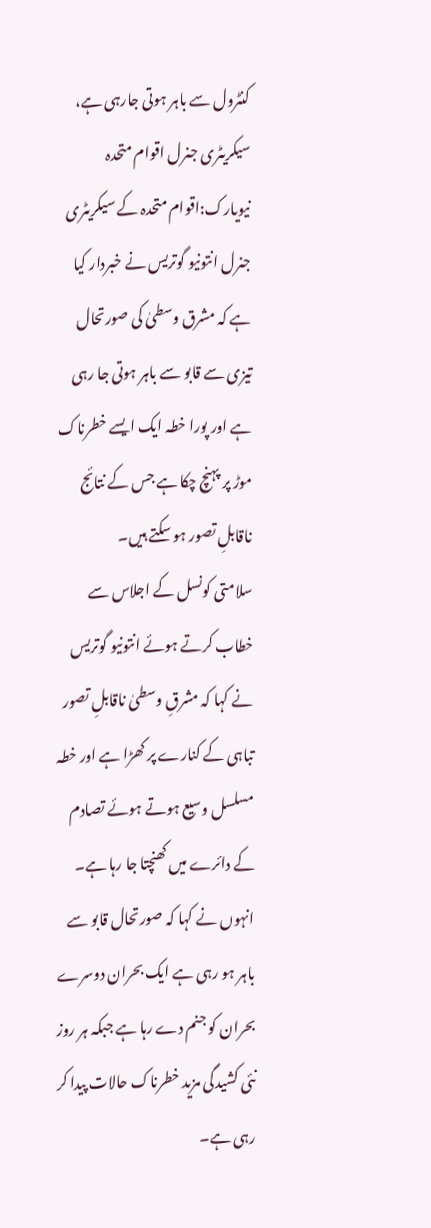کنٹرول سے باہر ہوتی جارہی ہے، سیکریٹری جنرل اقوام متحدہ
نیویارک:اقوام متحدہ کے سیکریٹری جنرل انتونیو گوتریس نے خبردار کیا ہے کہ مشرق وسطیٰ کی صورتحال تیزی سے قابو سے باہر ہوتی جا رہی ہے اور پورا خطہ ایک ایسے خطرناک موڑ پر پہنچ چکا ہے جس کے نتائج ناقابلِ تصور ہو سکتے ہیں۔
سلامتی کونسل کے اجلاس سے خطاب کرتے ہوئے انتونیو گوتریس نے کہا کہ مشرقِ وسطیٰ ناقابلِ تصور تباہی کے کنارے پر کھڑا ہے اور خطہ مسلسل وسیع ہوتے ہوئے تصادم کے دائرے میں کھنچتا جا رہا ہے۔
انہوں نے کہا کہ صورتحال قابو سے باہر ہو رہی ہے ایک بحران دوسرے بحران کو جنم دے رہا ہے جبکہ ہر روز نئی کشیدگی مزید خطرناک حالات پیدا کر رہی ہے۔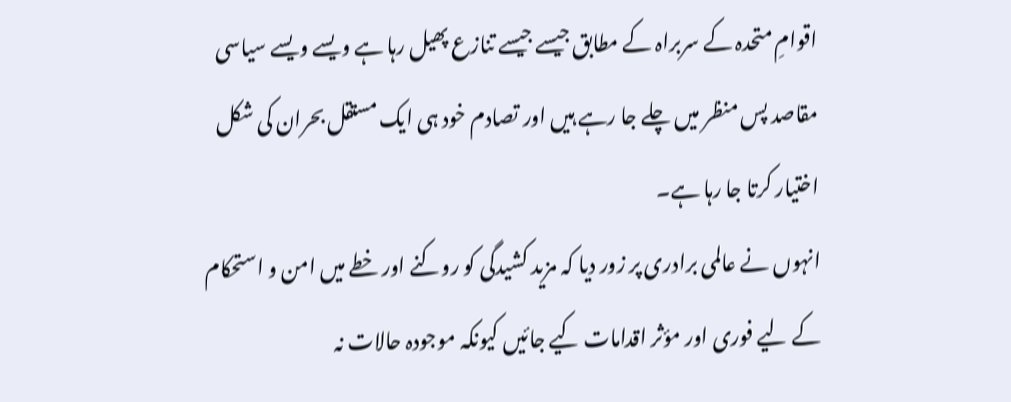اقوامِ متحدہ کے سربراہ کے مطابق جیسے جیسے تنازع پھیل رہا ہے ویسے ویسے سیاسی مقاصد پس منظر میں چلے جا رہے ہیں اور تصادم خود ہی ایک مستقل بحران کی شکل اختیار کرتا جا رہا ہے۔
انہوں نے عالمی برادری پر زور دیا کہ مزید کشیدگی کو روکنے اور خطے میں امن و استحکام کے لیے فوری اور مؤثر اقدامات کیے جائیں کیونکہ موجودہ حالات نہ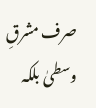صرف مشرقِ وسطیٰ بلکہ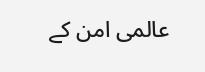عالمی امن کے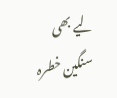لیے بھی سنگین خطرہ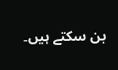بن سکتے ہیں۔